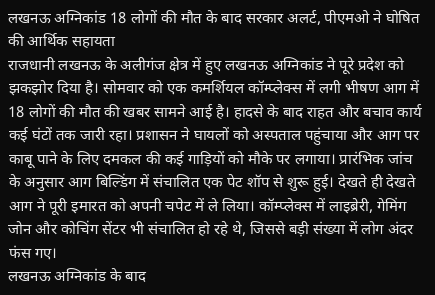लखनऊ अग्निकांड 18 लोगों की मौत के बाद सरकार अलर्ट, पीएमओ ने घोषित की आर्थिक सहायता
राजधानी लखनऊ के अलीगंज क्षेत्र में हुए लखनऊ अग्निकांड ने पूरे प्रदेश को झकझोर दिया है। सोमवार को एक कमर्शियल कॉम्प्लेक्स में लगी भीषण आग में 18 लोगों की मौत की खबर सामने आई है। हादसे के बाद राहत और बचाव कार्य कई घंटों तक जारी रहा। प्रशासन ने घायलों को अस्पताल पहुंचाया और आग पर काबू पाने के लिए दमकल की कई गाड़ियों को मौके पर लगाया। प्रारंभिक जांच के अनुसार आग बिल्डिंग में संचालित एक पेट शॉप से शुरू हुई। देखते ही देखते आग ने पूरी इमारत को अपनी चपेट में ले लिया। कॉम्प्लेक्स में लाइब्रेरी, गेमिंग जोन और कोचिंग सेंटर भी संचालित हो रहे थे, जिससे बड़ी संख्या में लोग अंदर फंस गए।
लखनऊ अग्निकांड के बाद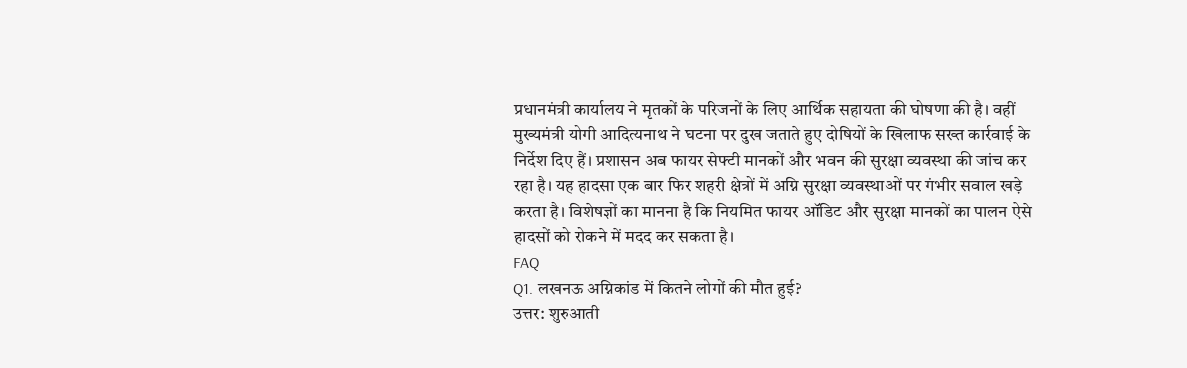प्रधानमंत्री कार्यालय ने मृतकों के परिजनों के लिए आर्थिक सहायता की घोषणा की है। वहीं मुख्यमंत्री योगी आदित्यनाथ ने घटना पर दुख जताते हुए दोषियों के खिलाफ सख्त कार्रवाई के निर्देश दिए हैं। प्रशासन अब फायर सेफ्टी मानकों और भवन की सुरक्षा व्यवस्था की जांच कर रहा है। यह हादसा एक बार फिर शहरी क्षेत्रों में अग्नि सुरक्षा व्यवस्थाओं पर गंभीर सवाल खड़े करता है। विशेषज्ञों का मानना है कि नियमित फायर ऑडिट और सुरक्षा मानकों का पालन ऐसे हादसों को रोकने में मदद कर सकता है।
FAQ
Q1. लखनऊ अग्निकांड में कितने लोगों की मौत हुई?
उत्तर: शुरुआती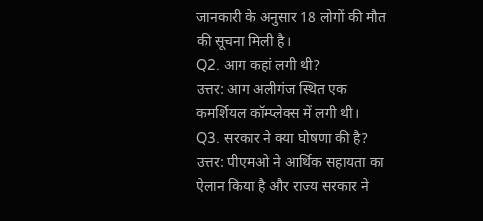जानकारी के अनुसार 18 लोगों की मौत की सूचना मिली है।
Q2. आग कहां लगी थी?
उत्तर: आग अलीगंज स्थित एक कमर्शियल कॉम्प्लेक्स में लगी थी।
Q3. सरकार ने क्या घोषणा की है?
उत्तर: पीएमओ ने आर्थिक सहायता का ऐलान किया है और राज्य सरकार ने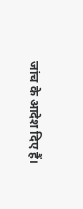जांच के आदेश दिए हैं।